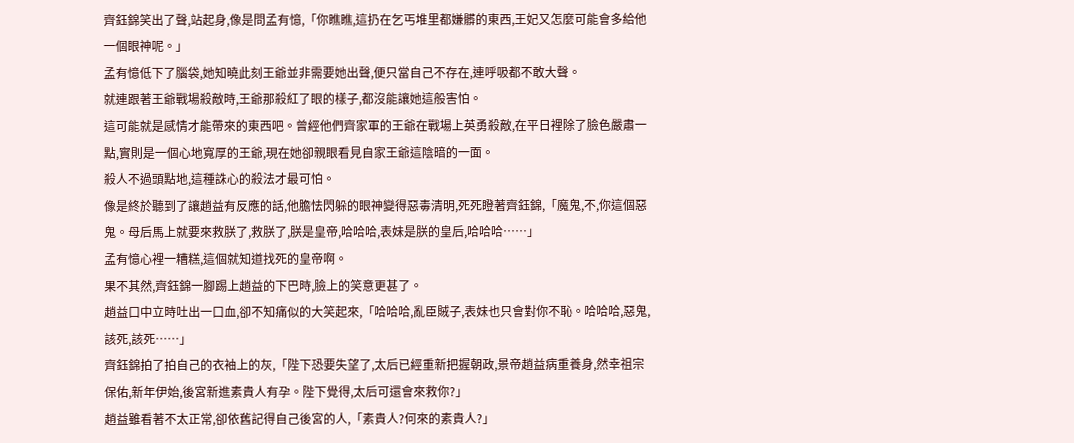齊鈺錦笑出了聲,站起身,像是問孟有憶,「你瞧瞧,這扔在乞丐堆里都嫌髒的東西,王妃又怎麼可能會多給他一個眼神呢。」
孟有憶低下了腦袋,她知曉此刻王爺並非需要她出聲,便只當自己不存在,連呼吸都不敢大聲。
就連跟著王爺戰場殺敵時,王爺那殺紅了眼的樣子,都沒能讓她這般害怕。
這可能就是感情才能帶來的東西吧。曾經他們齊家軍的王爺在戰場上英勇殺敵,在平日裡除了臉色嚴肅一點,實則是一個心地寬厚的王爺,現在她卻親眼看見自家王爺這陰暗的一面。
殺人不過頭點地,這種誅心的殺法才最可怕。
像是終於聽到了讓趙益有反應的話,他膽怯閃躲的眼神變得惡毒清明,死死瞪著齊鈺錦,「魔鬼,不,你這個惡鬼。母后馬上就要來救朕了,救朕了,朕是皇帝,哈哈哈,表妹是朕的皇后,哈哈哈……」
孟有憶心裡一糟糕,這個就知道找死的皇帝啊。
果不其然,齊鈺錦一腳踢上趙益的下巴時,臉上的笑意更甚了。
趙益口中立時吐出一口血,卻不知痛似的大笑起來,「哈哈哈,亂臣賊子,表妹也只會對你不恥。哈哈哈,惡鬼,該死,該死……」
齊鈺錦拍了拍自己的衣袖上的灰,「陛下恐要失望了,太后已經重新把握朝政,景帝趙益病重養身,然幸祖宗保佑,新年伊始,後宮新進素貴人有孕。陛下覺得,太后可還會來救你?」
趙益雖看著不太正常,卻依舊記得自己後宮的人,「素貴人?何來的素貴人?」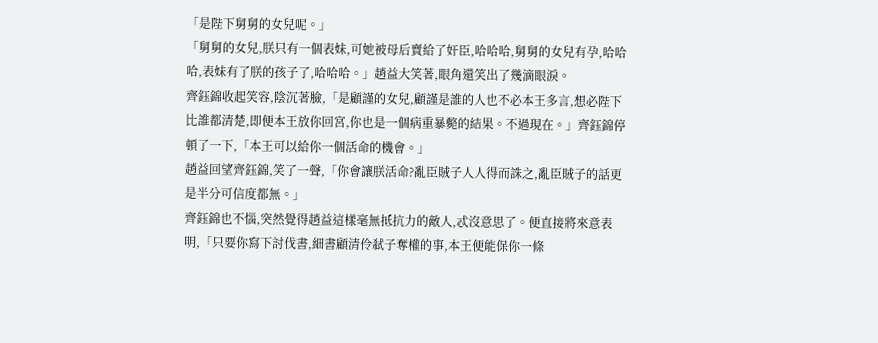「是陛下舅舅的女兒呢。」
「舅舅的女兒,朕只有一個表妹,可她被母后賣給了奸臣,哈哈哈,舅舅的女兒有孕,哈哈哈,表妹有了朕的孩子了,哈哈哈。」趙益大笑著,眼角還笑出了幾滴眼淚。
齊鈺錦收起笑容,陰沉著臉,「是顧謹的女兒,顧謹是誰的人也不必本王多言,想必陛下比誰都清楚,即便本王放你回宮,你也是一個病重暴斃的結果。不過現在。」齊鈺錦停頓了一下,「本王可以給你一個活命的機會。」
趙益回望齊鈺錦,笑了一聲,「你會讓朕活命?亂臣賊子人人得而誅之,亂臣賊子的話更是半分可信度都無。」
齊鈺錦也不惱,突然覺得趙益這樣毫無抵抗力的敵人,忒沒意思了。便直接將來意表明,「只要你寫下討伐書,細書顧清伶弒子奪權的事,本王便能保你一條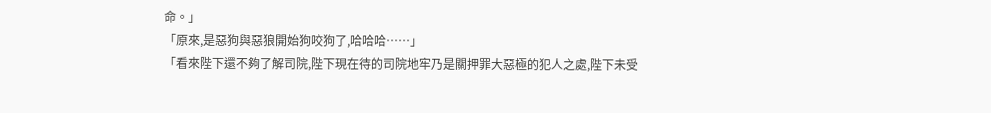命。」
「原來,是惡狗與惡狼開始狗咬狗了,哈哈哈……」
「看來陛下還不夠了解司院,陛下現在待的司院地牢乃是關押罪大惡極的犯人之處,陛下未受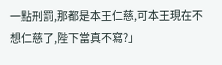一點刑罰,那都是本王仁慈,可本王現在不想仁慈了,陛下當真不寫?」